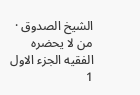الشيخ الصدوق · من لا يحضره الفقيه الجزء الاول 1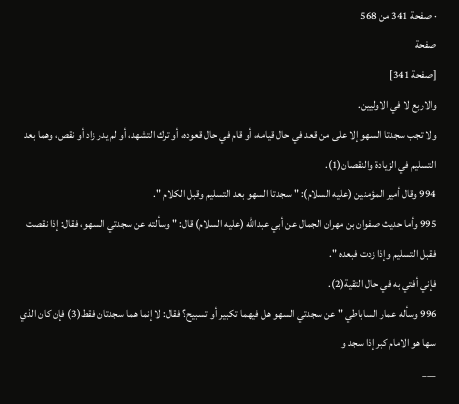· صفحة 341 من 568
صفحة
[صفحة 341]
والاربع لا في الاوليين.
ولا تجب سجدتا السهو إلا على من قعد في حال قيامه، أو قام في حال قعوده، أو ترك التشهد، أو لم يدر زاد أو نقص، وهما بعد التسليم في الزيادة والنقصان(1).
994 وقال أمير المؤمنين (عليه السلام): " سجدتا السهو بعد التسليم وقبل الكلام ".
995 وأما حديث صفوان بن مهران الجمال عن أبي عبدالله (عليه السلام) قال: " وسألته عن سجدتي السهو، فقال: إذا نقصت فقبل التسليم وإذا زدت فبعده ".
فإني أفتي به في حال التقية(2).
996 وسأله عمار الساباطي " عن سجدتي السهو هل فيهما تكبير أو تسبيح؟ فقال: لا إنما هما سجدتان فقط(3) فإن كان الذي سها هو الامام كبر إذا سجد و
___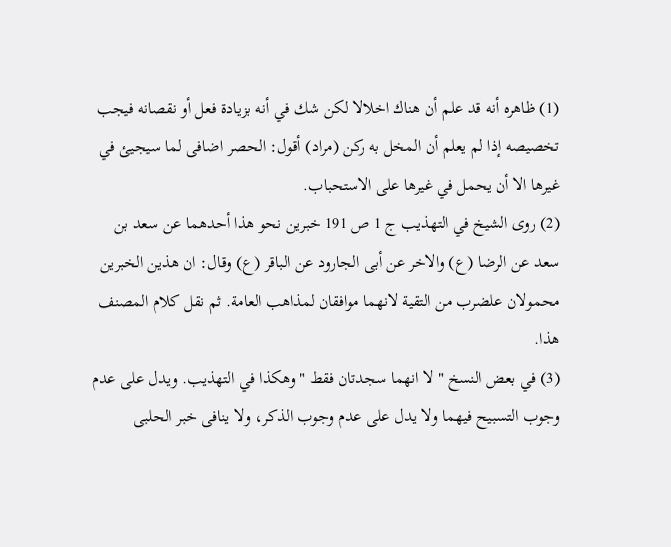(1) ظاهره أنه قد علم أن هناك اخلالا لكن شك في أنه بزيادة فعل أو نقصانه فيجب تخصيصه إذا لم يعلم أن المخل به ركن (مراد) أقول: الحصر اضافى لما سيجيئ في غيرها الا أن يحمل في غيرها على الاستحباب.
(2) روى الشيخ في التهذيب ج 1 ص 191 خبرين نحو هذا أحدهما عن سعد بن سعد عن الرضا (ع) والاخر عن أبى الجارود عن الباقر (ع) وقال: ان هذين الخبرين محمولان علضرب من التقية لانهما موافقان لمذاهب العامة. ثم نقل كلام المصنف هذا.
(3) في بعض النسخ " لا انهما سجدتان فقط " وهكذا في التهذيب. ويدل على عدم وجوب التسبيح فيهما ولا يدل على عدم وجوب الذكر، ولا ينافى خبر الحلبى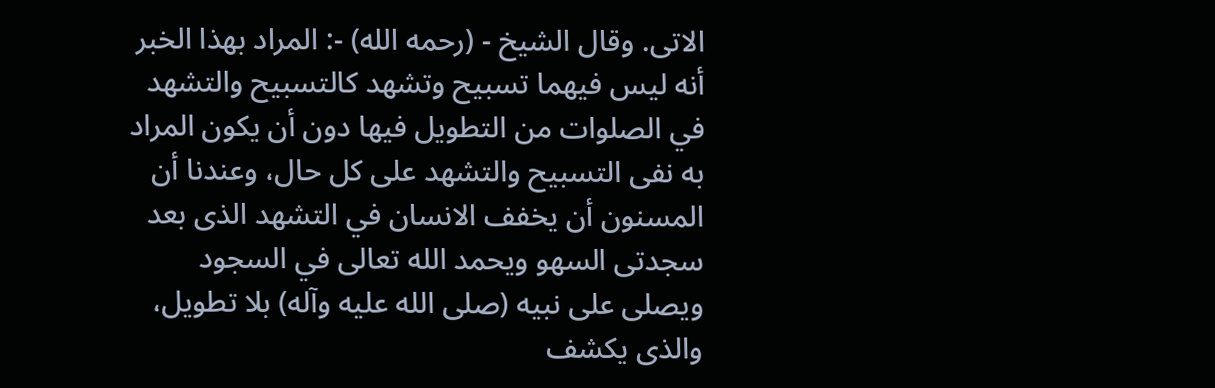الاتى. وقال الشيخ - (رحمه الله) -: المراد بهذا الخبر أنه ليس فيهما تسبيح وتشهد كالتسبيح والتشهد في الصلوات من التطويل فيها دون أن يكون المراد به نفى التسبيح والتشهد على كل حال، وعندنا أن المسنون أن يخفف الانسان في التشهد الذى بعد سجدتى السهو ويحمد الله تعالى في السجود ويصلى على نبيه (صلى الله عليه وآله) بلا تطويل، والذى يكشف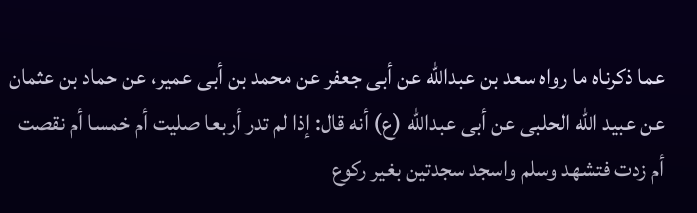عما ذكرناه ما رواه سعد بن عبدالله عن أبى جعفر عن محمد بن أبى عمير، عن حماد بن عثمان عن عبيد الله الحلبى عن أبى عبدالله (ع) أنه قال: إذا لم تدر أربعا صليت أم خمسا أم نقصت أم زدت فتشهد وسلم واسجد سجدتين بغير ركوع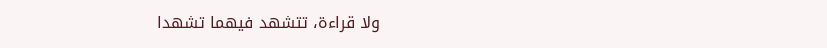ولا قراءة، تتشهد فيهما تشهدا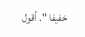خفيفا ". أقول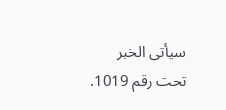سيأتى الخبر تحت رقم 1019.